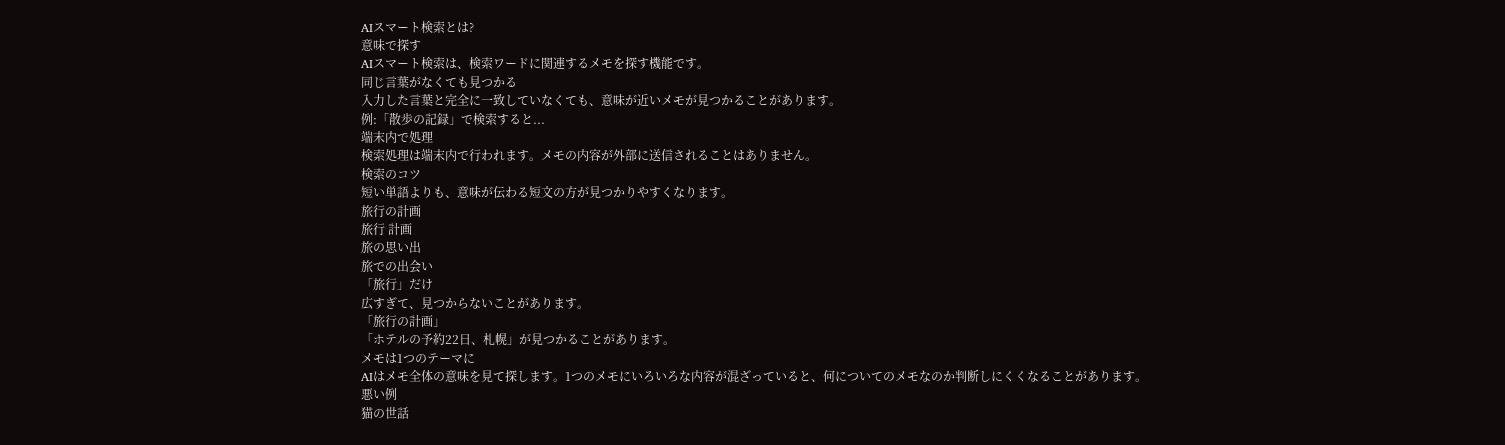AIスマート検索とは?
意味で探す
AIスマート検索は、検索ワードに関連するメモを探す機能です。
同じ言葉がなくても見つかる
入力した言葉と完全に一致していなくても、意味が近いメモが見つかることがあります。
例:「散歩の記録」で検索すると...
端末内で処理
検索処理は端末内で行われます。メモの内容が外部に送信されることはありません。
検索のコツ
短い単語よりも、意味が伝わる短文の方が見つかりやすくなります。
旅行の計画
旅行 計画
旅の思い出
旅での出会い
「旅行」だけ
広すぎて、見つからないことがあります。
「旅行の計画」
「ホテルの予約22日、札幌」が見つかることがあります。
メモは1つのテーマに
AIはメモ全体の意味を見て探します。1つのメモにいろいろな内容が混ざっていると、何についてのメモなのか判断しにくくなることがあります。
悪い例
猫の世話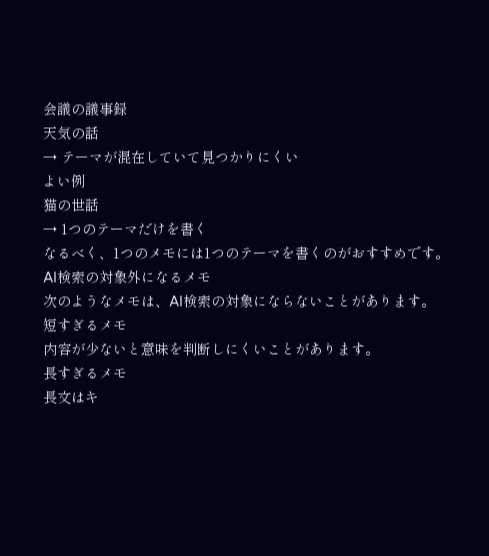会議の議事録
天気の話
→ テーマが混在していて見つかりにくい
よい例
猫の世話
→ 1つのテーマだけを書く
なるべく、1つのメモには1つのテーマを書くのがおすすめです。
AI検索の対象外になるメモ
次のようなメモは、AI検索の対象にならないことがあります。
短すぎるメモ
内容が少ないと意味を判断しにくいことがあります。
長すぎるメモ
長文はキ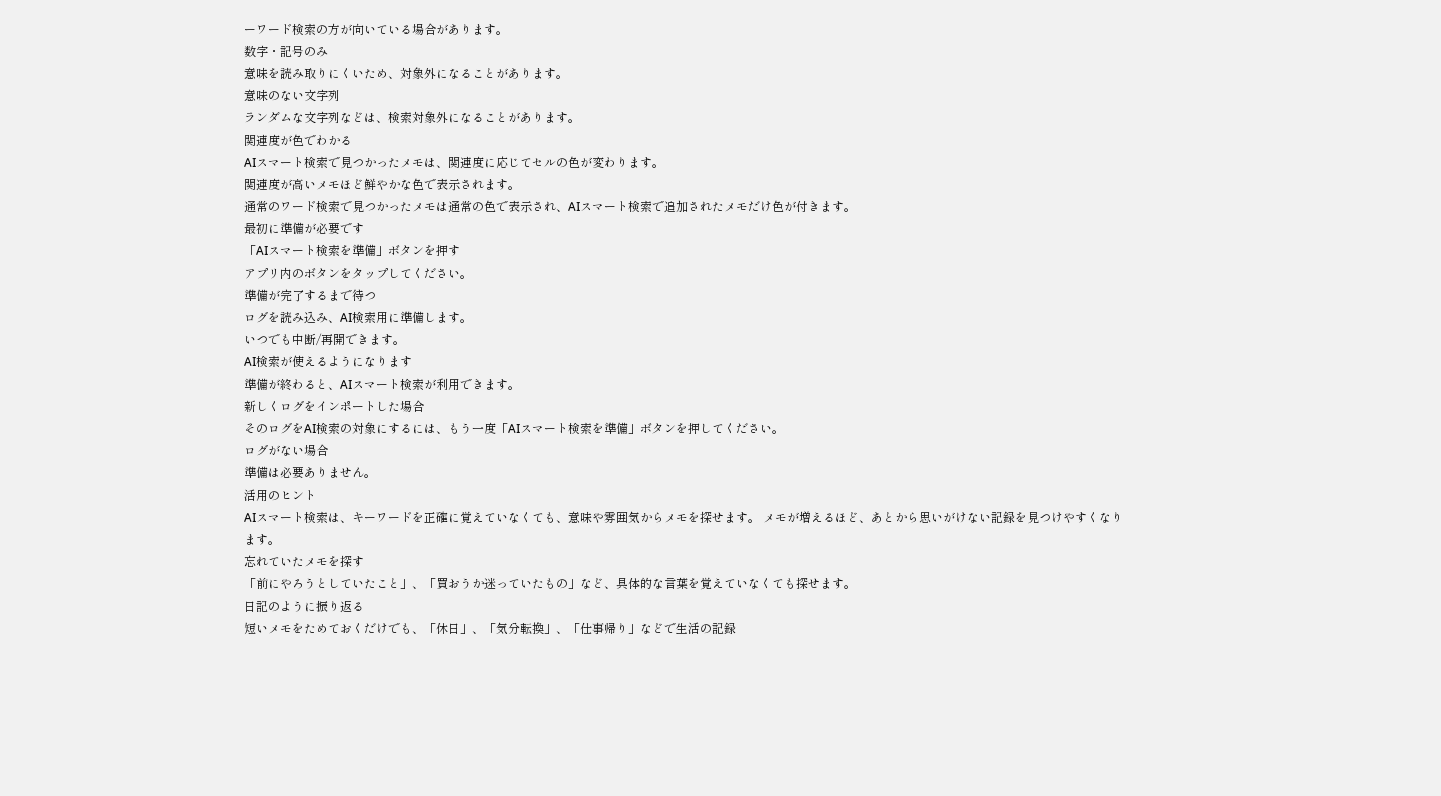ーワード検索の方が向いている場合があります。
数字・記号のみ
意味を読み取りにくいため、対象外になることがあります。
意味のない文字列
ランダムな文字列などは、検索対象外になることがあります。
関連度が色でわかる
AIスマート検索で見つかったメモは、関連度に応じてセルの色が変わります。
関連度が高いメモほど鮮やかな色で表示されます。
通常のワード検索で見つかったメモは通常の色で表示され、AIスマート検索で追加されたメモだけ色が付きます。
最初に準備が必要です
「AIスマート検索を準備」ボタンを押す
アプリ内のボタンをタップしてください。
準備が完了するまで待つ
ログを読み込み、AI検索用に準備します。
いつでも中断/再開できます。
AI検索が使えるようになります
準備が終わると、AIスマート検索が利用できます。
新しくログをインポートした場合
そのログをAI検索の対象にするには、もう一度「AIスマート検索を準備」ボタンを押してください。
ログがない場合
準備は必要ありません。
活用のヒント
AIスマート検索は、キーワードを正確に覚えていなくても、意味や雰囲気からメモを探せます。 メモが増えるほど、あとから思いがけない記録を見つけやすくなります。
忘れていたメモを探す
「前にやろうとしていたこと」、「買おうか迷っていたもの」など、具体的な言葉を覚えていなくても探せます。
日記のように振り返る
短いメモをためておくだけでも、「休日」、「気分転換」、「仕事帰り」などで生活の記録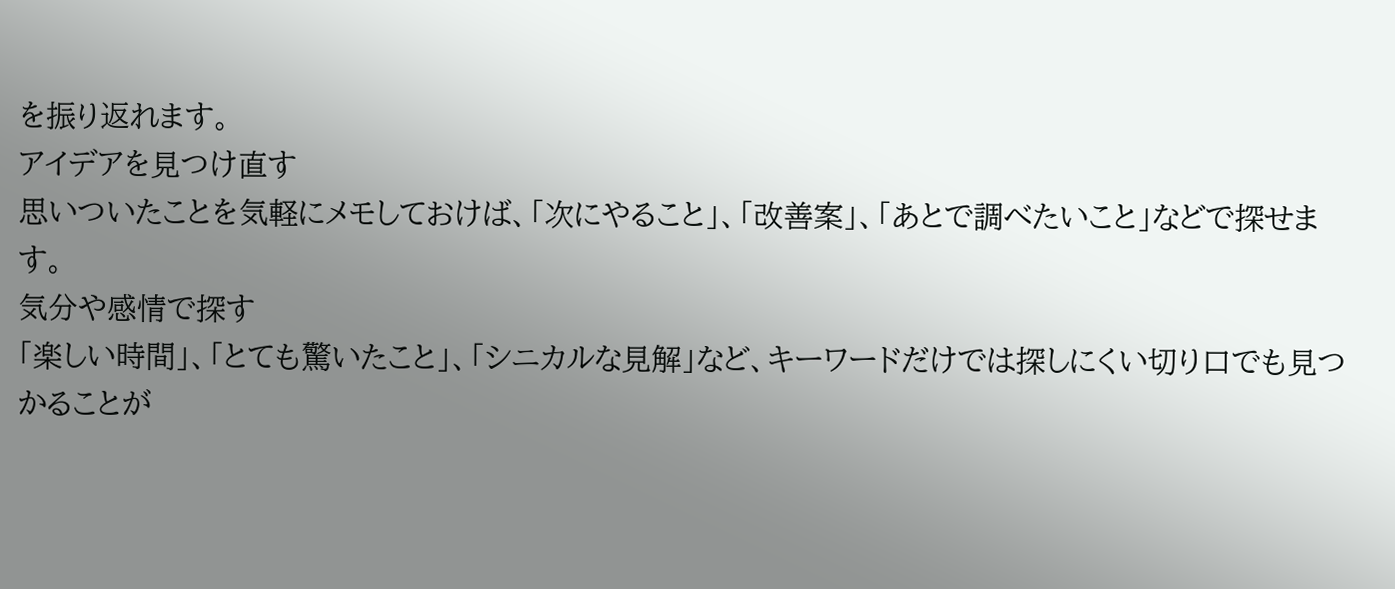を振り返れます。
アイデアを見つけ直す
思いついたことを気軽にメモしておけば、「次にやること」、「改善案」、「あとで調べたいこと」などで探せます。
気分や感情で探す
「楽しい時間」、「とても驚いたこと」、「シニカルな見解」など、キーワードだけでは探しにくい切り口でも見つかることが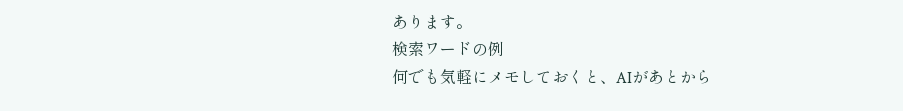あります。
検索ワードの例
何でも気軽にメモしておくと、AIがあとから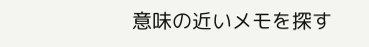意味の近いメモを探す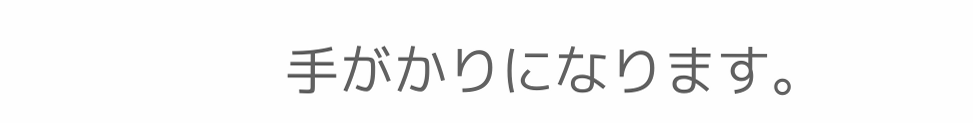手がかりになります。